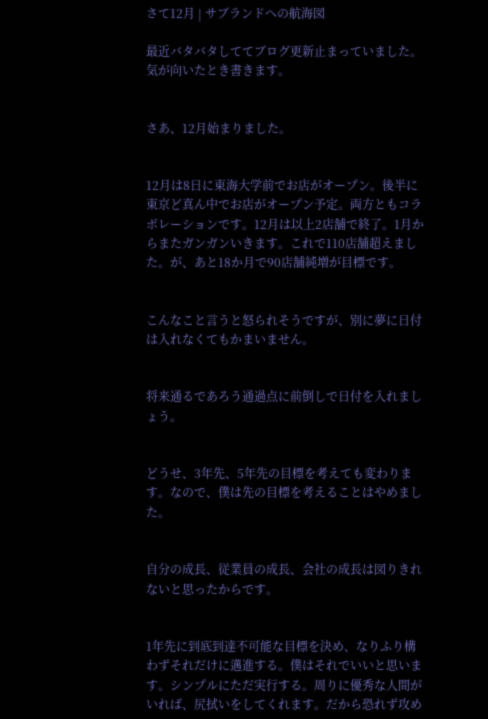さて12月 | サブランドへの航海図

最近バタバタしててブログ更新止まっていました。気が向いたとき書きます。


さあ、12月始まりました。


12月は8日に東海大学前でお店がオープン。後半に東京ど真ん中でお店がオープン予定。両方ともコラボレーションです。12月は以上2店舗で終了。1月からまたガンガンいきます。これで110店舗超えました。が、あと18か月で90店舗純増が目標です。


こんなこと言うと怒られそうですが、別に夢に日付は入れなくてもかまいません。


将来通るであろう通過点に前倒しで日付を入れましょう。


どうせ、3年先、5年先の目標を考えても変わります。なので、僕は先の目標を考えることはやめました。


自分の成長、従業員の成長、会社の成長は図りきれないと思ったからです。


1年先に到底到達不可能な目標を決め、なりふり構わずそれだけに邁進する。僕はそれでいいと思います。シンプルにただ実行する。周りに優秀な人間がいれば、尻拭いをしてくれます。だから恐れず攻め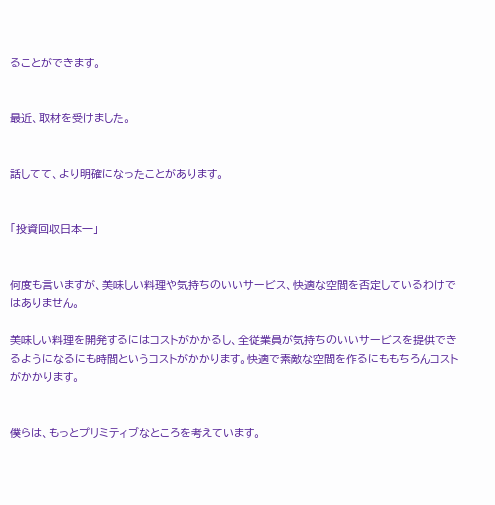ることができます。


最近、取材を受けました。


話してて、より明確になったことがあります。


「投資回収日本一」


何度も言いますが、美味しい料理や気持ちのいいサービス、快適な空間を否定しているわけではありません。

美味しい料理を開発するにはコストがかかるし、全従業員が気持ちのいいサービスを提供できるようになるにも時間というコストがかかります。快適で素敵な空間を作るにももちろんコストがかかります。


僕らは、もっとプリミティブなところを考えています。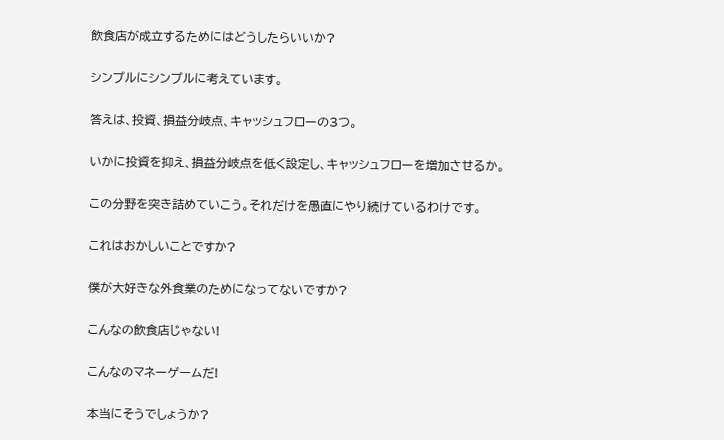飲食店が成立するためにはどうしたらいいか?


シンプルにシンプルに考えています。


答えは、投資、損益分岐点、キャッシュフローの3つ。


いかに投資を抑え、損益分岐点を低く設定し、キャッシュフローを増加させるか。


この分野を突き詰めていこう。それだけを愚直にやり続けているわけです。


これはおかしいことですか?


僕が大好きな外食業のためになってないですか?


こんなの飲食店じゃない!


こんなのマネーゲームだ!


本当にそうでしょうか?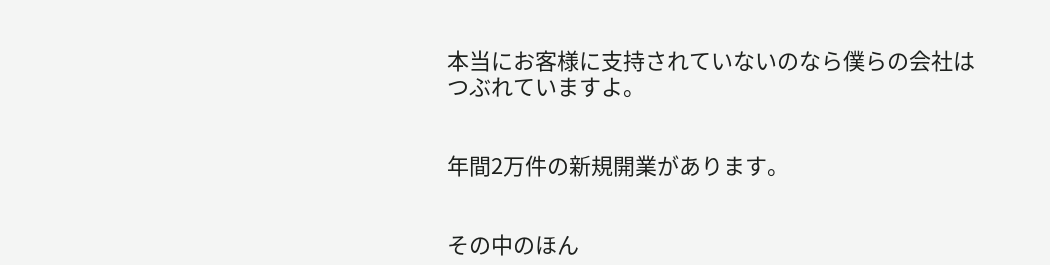本当にお客様に支持されていないのなら僕らの会社はつぶれていますよ。


年間2万件の新規開業があります。


その中のほん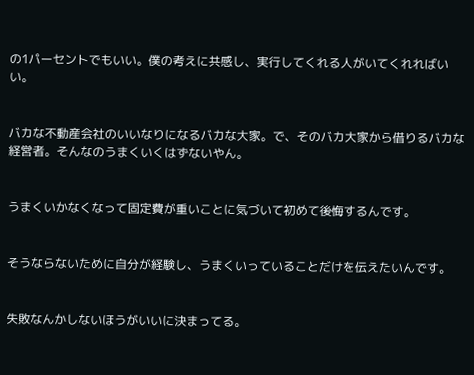の1パーセントでもいい。僕の考えに共感し、実行してくれる人がいてくれればいい。


バカな不動産会社のいいなりになるバカな大家。で、そのバカ大家から借りるバカな経営者。そんなのうまくいくはずないやん。


うまくいかなくなって固定費が重いことに気づいて初めて後悔するんです。


そうならないために自分が経験し、うまくいっていることだけを伝えたいんです。


失敗なんかしないほうがいいに決まってる。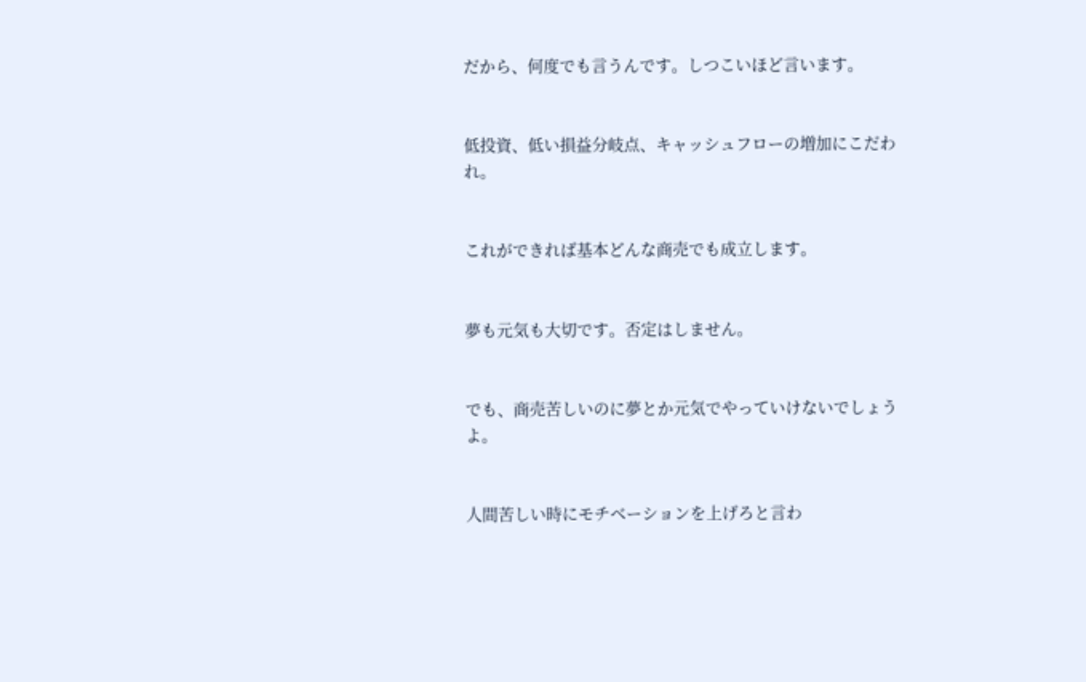だから、何度でも言うんです。しつこいほど言います。


低投資、低い損益分岐点、キャッシュフローの増加にこだわれ。


これができれば基本どんな商売でも成立します。


夢も元気も大切です。否定はしません。


でも、商売苦しいのに夢とか元気でやっていけないでしょうよ。


人間苦しい時にモチベーションを上げろと言わ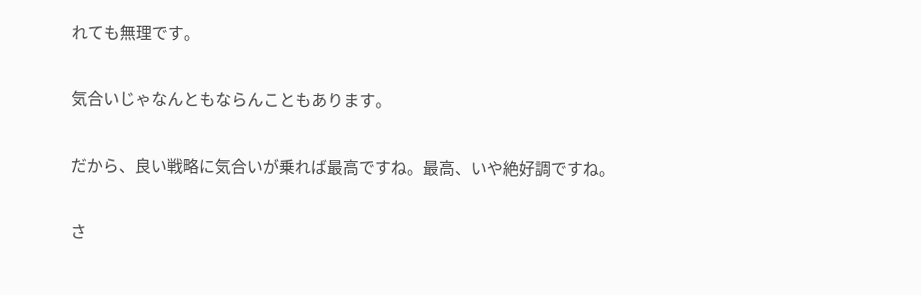れても無理です。


気合いじゃなんともならんこともあります。


だから、良い戦略に気合いが乗れば最高ですね。最高、いや絶好調ですね。


さ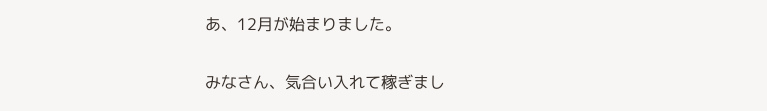あ、12月が始まりました。


みなさん、気合い入れて稼ぎまし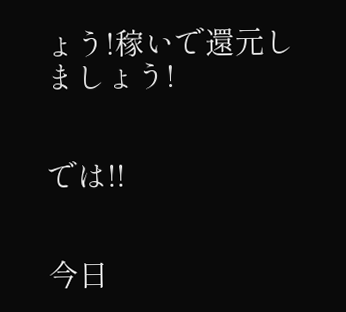ょう!稼いで還元しましょう!


では!!


今日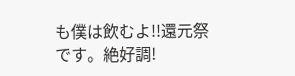も僕は飲むよ!!還元祭です。絶好調!